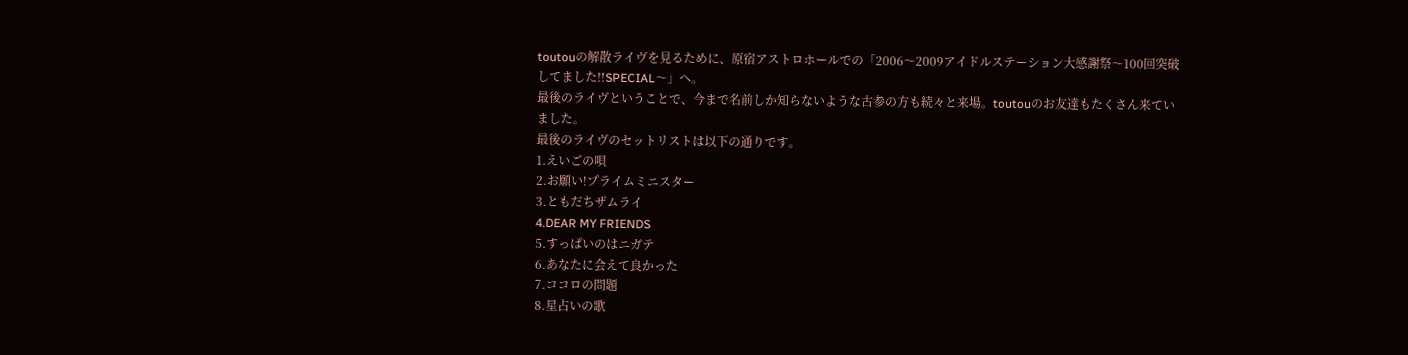toutouの解散ライヴを見るために、原宿アストロホールでの「2006〜2009アイドルステーション大感謝祭〜100回突破してました!!SPECIAL〜」へ。
最後のライヴということで、今まで名前しか知らないような古参の方も続々と来場。toutouのお友達もたくさん来ていました。
最後のライヴのセットリストは以下の通りです。
1.えいごの唄
2.お願い!プライムミニスター
3.ともだちザムライ
4.DEAR MY FRIENDS
5.すっぱいのはニガテ
6.あなたに会えて良かった
7.ココロの問題
8.星占いの歌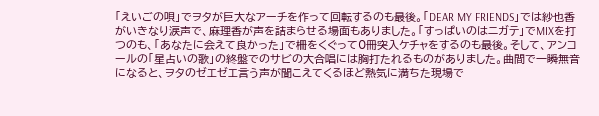「えいごの唄」でヲタが巨大なアーチを作って回転するのも最後。「DEAR MY FRIENDS」では紗也香がいきなり涙声で、麻理香が声を詰まらせる場面もありました。「すっぱいのはニガテ」でMIXを打つのも、「あなたに会えて良かった」で柵をくぐって0冊突入ケチャをするのも最後。そして、アンコールの「星占いの歌」の終盤でのサビの大合唱には胸打たれるものがありました。曲間で一瞬無音になると、ヲタのゼエゼエ言う声が聞こえてくるほど熱気に満ちた現場で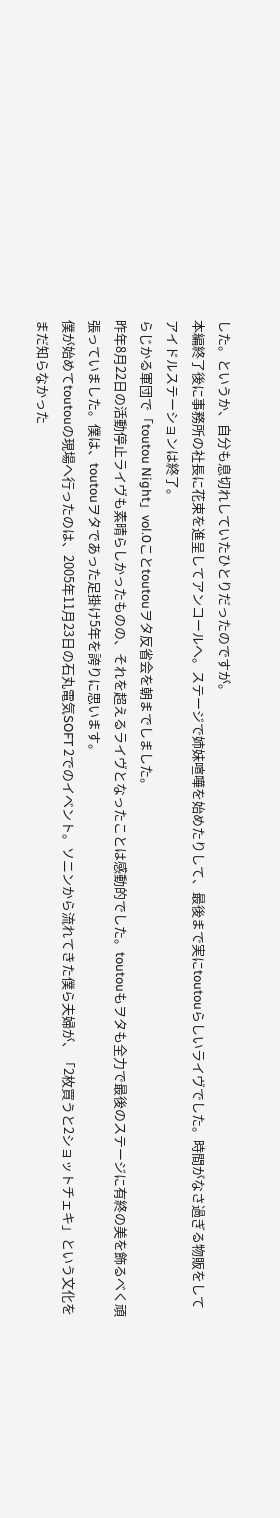した。というか、自分も息切れしていたひとりだったのですが。
本編終了後に事務所の社長に花束を進呈してアンコールへ。ステージで姉妹喧嘩を始めたりして、最後まで実にtoutouらしいライヴでした。時間がなさ過ぎる物販をしてアイドルステーションは終了。
らじかる軍団で「toutou Night」vol.0ことtoutouヲタ反省会を朝までしました。
昨年8月22日の活動停止ライヴも素晴らしかったものの、それを超えるライヴとなったことは感動的でした。toutouもヲタも全力で最後のステージに有終の美を飾るべく頑張っていました。僕は、toutouヲタであった足掛け5年を誇りに思います。
僕が始めてtoutouの現場へ行ったのは、2005年11月23日の石丸電気SOFT 2でのイベント。ソニンから流れてきた僕ら夫婦が、「2枚買うと2ショットチェキ」という文化をまだ知らなかった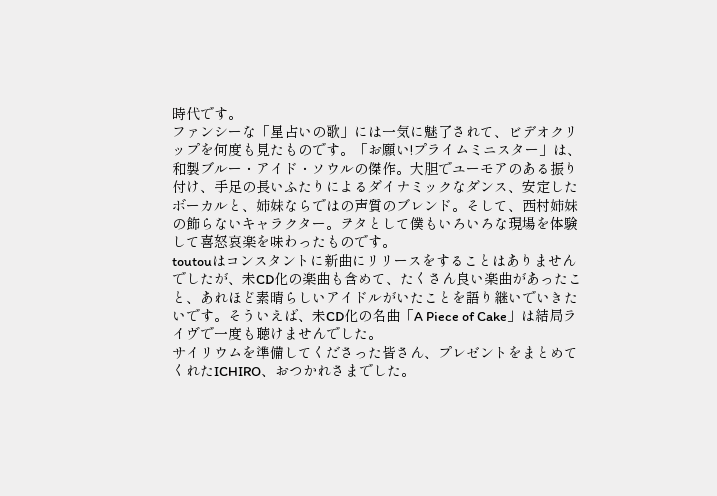時代です。
ファンシーな「星占いの歌」には一気に魅了されて、ビデオクリップを何度も見たものです。「お願い!プライムミニスター」は、和製ブルー・アイド・ソウルの傑作。大胆でユーモアのある振り付け、手足の長いふたりによるダイナミックなダンス、安定したボーカルと、姉妹ならではの声質のブレンド。そして、西村姉妹の飾らないキャラクター。ヲタとして僕もいろいろな現場を体験して喜怒哀楽を味わったものです。
toutouはコンスタントに新曲にリリースをすることはありませんでしたが、未CD化の楽曲も含めて、たくさん良い楽曲があったこと、あれほど素晴らしいアイドルがいたことを語り継いでいきたいです。そういえば、未CD化の名曲「A Piece of Cake」は結局ライヴで一度も聴けませんでした。
サイリウムを準備してくださった皆さん、プレゼントをまとめてくれたICHIRO、おつかれさまでした。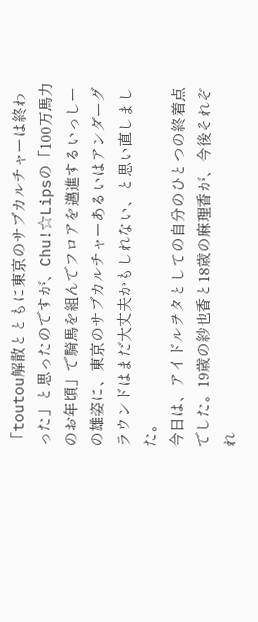「toutou解散とともに東京のサブカルチャーは終わった」と思ったのですが、Chu!☆Lipsの「100万馬力のお年頃」で騎馬を組んでフロアを邁進するいっしーの雄姿に、東京のサブカルチャーあるいはアンダーグラウンドはまだ大丈夫かもしれない、と思い直しました。
今日は、アイドルヲタとしての自分のひとつの終着点でした。19歳の紗也香と18歳の麻理香が、今後それぞれ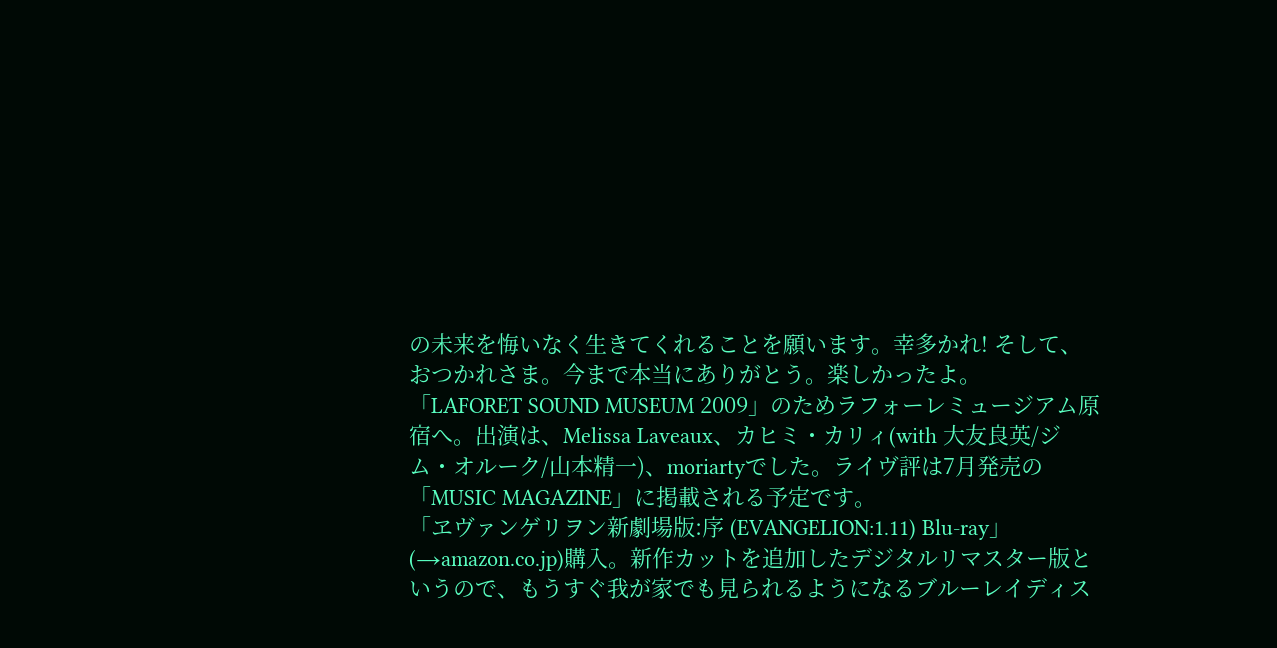の未来を悔いなく生きてくれることを願います。幸多かれ! そして、おつかれさま。今まで本当にありがとう。楽しかったよ。
「LAFORET SOUND MUSEUM 2009」のためラフォーレミュージアム原宿へ。出演は、Melissa Laveaux、カヒミ・カリィ(with 大友良英/ジム・オルーク/山本精一)、moriartyでした。ライヴ評は7月発売の「MUSIC MAGAZINE」に掲載される予定です。
「ヱヴァンゲリヲン新劇場版:序 (EVANGELION:1.11) Blu-ray」(→amazon.co.jp)購入。新作カットを追加したデジタルリマスター版というので、もうすぐ我が家でも見られるようになるブルーレイディス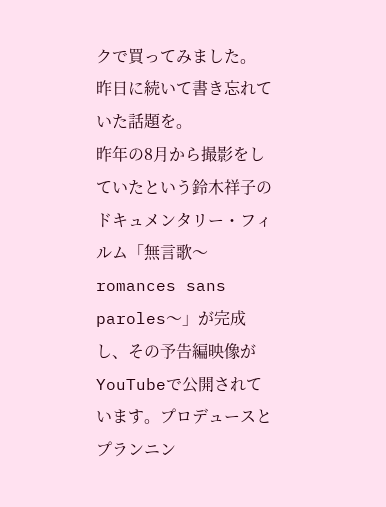クで買ってみました。
昨日に続いて書き忘れていた話題を。
昨年の8月から撮影をしていたという鈴木祥子のドキュメンタリー・フィルム「無言歌〜romances sans paroles〜」が完成し、その予告編映像がYouTubeで公開されています。プロデュースとプランニン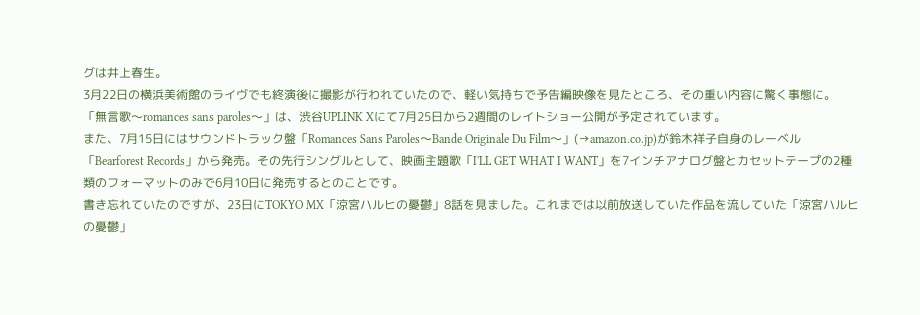グは井上春生。
3月22日の横浜美術館のライヴでも終演後に撮影が行われていたので、軽い気持ちで予告編映像を見たところ、その重い内容に驚く事態に。
「無言歌〜romances sans paroles〜」は、渋谷UPLINK Xにて7月25日から2週間のレイトショー公開が予定されています。
また、7月15日にはサウンドトラック盤「Romances Sans Paroles〜Bande Originale Du Film〜」(→amazon.co.jp)が鈴木祥子自身のレーベル「Bearforest Records」から発売。その先行シングルとして、映画主題歌「I'LL GET WHAT I WANT」を7インチアナログ盤とカセットテープの2種類のフォーマットのみで6月10日に発売するとのことです。
書き忘れていたのですが、23日にTOKYO MX「涼宮ハルヒの憂鬱」8話を見ました。これまでは以前放送していた作品を流していた「涼宮ハルヒの憂鬱」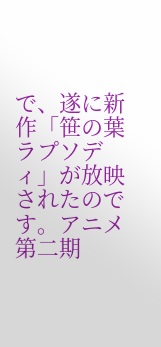で、遂に新作「笹の葉ラプソディ」が放映されたのです。アニメ第二期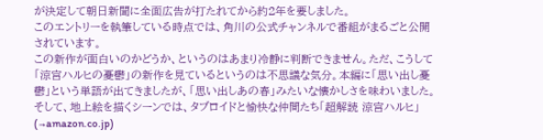が決定して朝日新聞に全面広告が打たれてから約2年を要しました。
このエントリーを執筆している時点では、角川の公式チャンネルで番組がまるごと公開されています。
この新作が面白いのかどうか、というのはあまり冷静に判断できません。ただ、こうして「涼宮ハルヒの憂鬱」の新作を見ているというのは不思議な気分。本編に「思い出し憂鬱」という単語が出てきましたが、「思い出しあの春」みたいな懐かしさを味わいました。
そして、地上絵を描くシーンでは、タブロイドと愉快な仲間たち「超解読 涼宮ハルヒ」(→amazon.co.jp)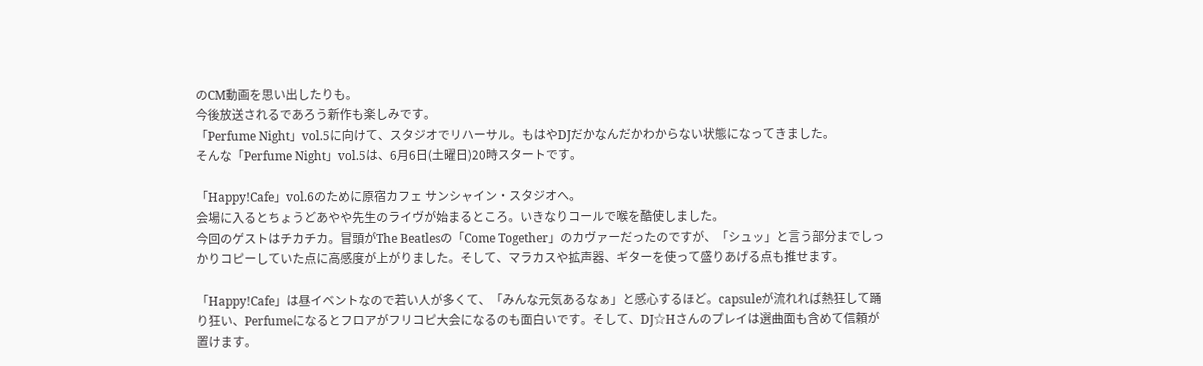のCM動画を思い出したりも。
今後放送されるであろう新作も楽しみです。
「Perfume Night」vol.5に向けて、スタジオでリハーサル。もはやDJだかなんだかわからない状態になってきました。
そんな「Perfume Night」vol.5は、6月6日(土曜日)20時スタートです。

「Happy!Cafe」vol.6のために原宿カフェ サンシャイン・スタジオへ。
会場に入るとちょうどあやや先生のライヴが始まるところ。いきなりコールで喉を酷使しました。
今回のゲストはチカチカ。冒頭がThe Beatlesの「Come Together」のカヴァーだったのですが、「シュッ」と言う部分までしっかりコピーしていた点に高感度が上がりました。そして、マラカスや拡声器、ギターを使って盛りあげる点も推せます。

「Happy!Cafe」は昼イベントなので若い人が多くて、「みんな元気あるなぁ」と感心するほど。capsuleが流れれば熱狂して踊り狂い、Perfumeになるとフロアがフリコピ大会になるのも面白いです。そして、DJ☆Hさんのプレイは選曲面も含めて信頼が置けます。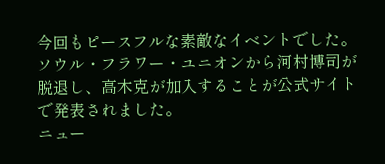今回もピースフルな素敵なイベントでした。
ソウル・フラワー・ユニオンから河村博司が脱退し、高木克が加入することが公式サイトで発表されました。
ニュー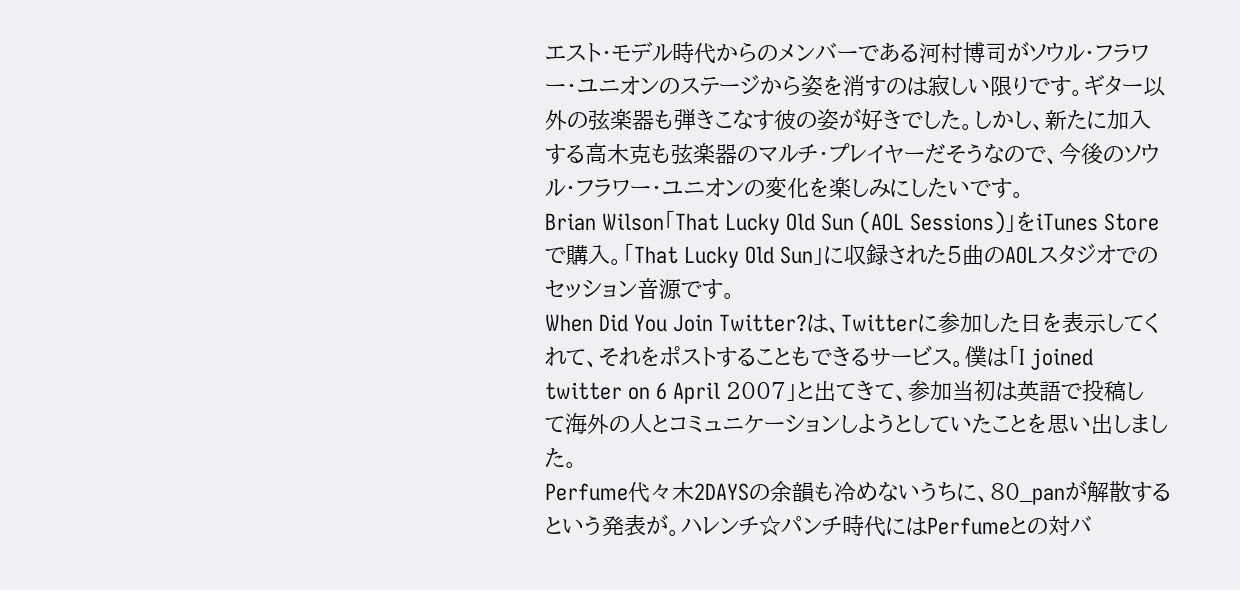エスト・モデル時代からのメンバーである河村博司がソウル・フラワー・ユニオンのステージから姿を消すのは寂しい限りです。ギター以外の弦楽器も弾きこなす彼の姿が好きでした。しかし、新たに加入する高木克も弦楽器のマルチ・プレイヤーだそうなので、今後のソウル・フラワー・ユニオンの変化を楽しみにしたいです。
Brian Wilson「That Lucky Old Sun (AOL Sessions)」をiTunes Storeで購入。「That Lucky Old Sun」に収録された5曲のAOLスタジオでのセッション音源です。
When Did You Join Twitter?は、Twitterに参加した日を表示してくれて、それをポストすることもできるサービス。僕は「I joined twitter on 6 April 2007」と出てきて、参加当初は英語で投稿して海外の人とコミュニケーションしようとしていたことを思い出しました。
Perfume代々木2DAYSの余韻も冷めないうちに、80_panが解散するという発表が。ハレンチ☆パンチ時代にはPerfumeとの対バ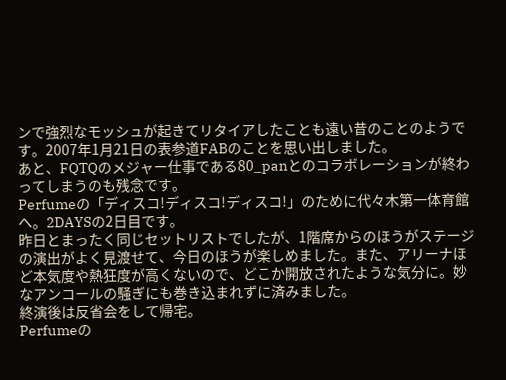ンで強烈なモッシュが起きてリタイアしたことも遠い昔のことのようです。2007年1月21日の表参道FABのことを思い出しました。
あと、FQTQのメジャー仕事である80_panとのコラボレーションが終わってしまうのも残念です。
Perfumeの「ディスコ!ディスコ!ディスコ!」のために代々木第一体育館へ。2DAYSの2日目です。
昨日とまったく同じセットリストでしたが、1階席からのほうがステージの演出がよく見渡せて、今日のほうが楽しめました。また、アリーナほど本気度や熱狂度が高くないので、どこか開放されたような気分に。妙なアンコールの騒ぎにも巻き込まれずに済みました。
終演後は反省会をして帰宅。
Perfumeの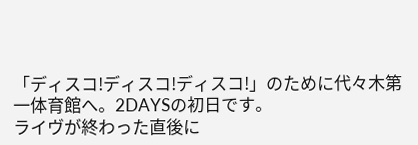「ディスコ!ディスコ!ディスコ!」のために代々木第一体育館へ。2DAYSの初日です。
ライヴが終わった直後に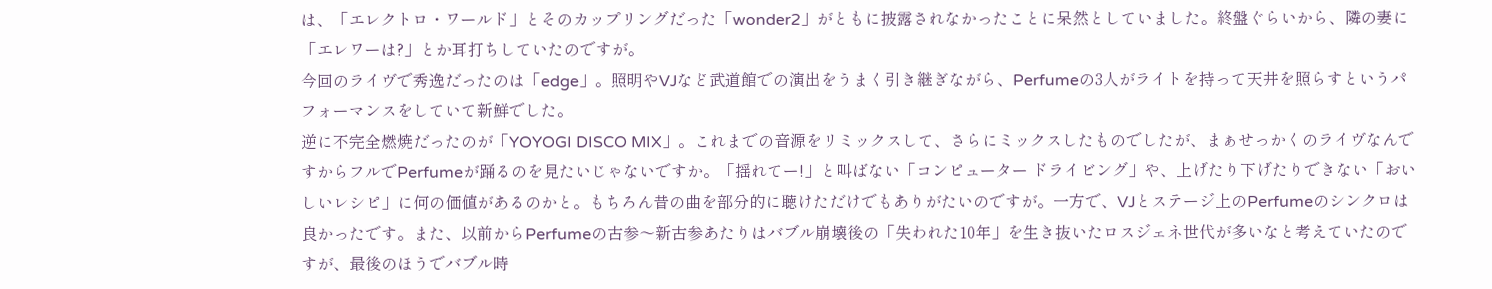は、「エレクトロ・ワールド」とそのカップリングだった「wonder2」がともに披露されなかったことに呆然としていました。終盤ぐらいから、隣の妻に「エレワーは?」とか耳打ちしていたのですが。
今回のライヴで秀逸だったのは「edge」。照明やVJなど武道館での演出をうまく引き継ぎながら、Perfumeの3人がライトを持って天井を照らすというパフォーマンスをしていて新鮮でした。
逆に不完全燃焼だったのが「YOYOGI DISCO MIX」。これまでの音源をリミックスして、さらにミックスしたものでしたが、まぁせっかくのライヴなんですからフルでPerfumeが踊るのを見たいじゃないですか。「揺れてー!」と叫ばない「コンピューター ドライビング」や、上げたり下げたりできない「おいしいレシピ」に何の価値があるのかと。もちろん昔の曲を部分的に聴けただけでもありがたいのですが。一方で、VJとステージ上のPerfumeのシンクロは良かったです。また、以前からPerfumeの古参〜新古参あたりはバブル崩壊後の「失われた10年」を生き抜いたロスジェネ世代が多いなと考えていたのですが、最後のほうでバブル時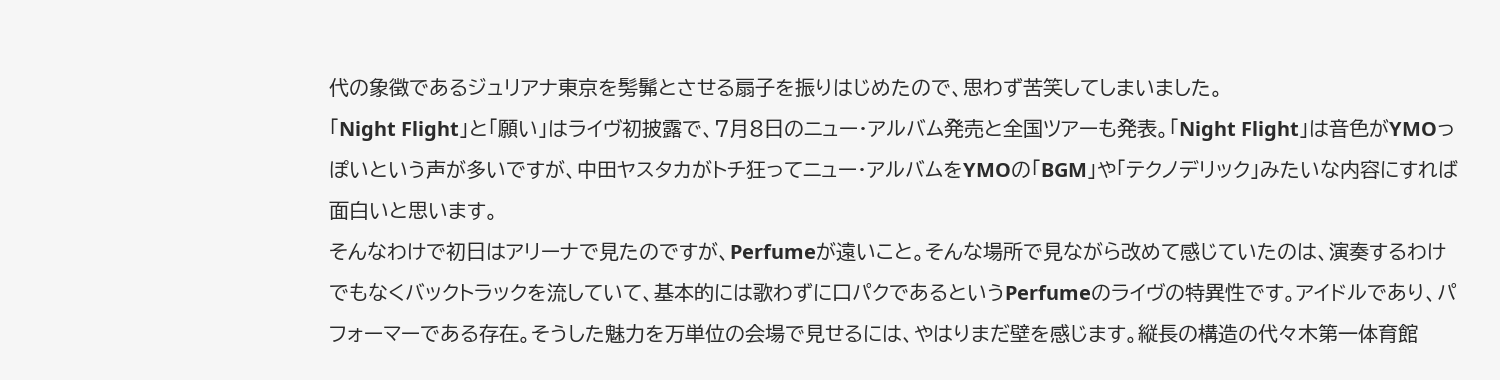代の象徴であるジュリアナ東京を髣髴とさせる扇子を振りはじめたので、思わず苦笑してしまいました。
「Night Flight」と「願い」はライヴ初披露で、7月8日のニュー・アルバム発売と全国ツアーも発表。「Night Flight」は音色がYMOっぽいという声が多いですが、中田ヤスタカがトチ狂ってニュー・アルバムをYMOの「BGM」や「テクノデリック」みたいな内容にすれば面白いと思います。
そんなわけで初日はアリーナで見たのですが、Perfumeが遠いこと。そんな場所で見ながら改めて感じていたのは、演奏するわけでもなくバックトラックを流していて、基本的には歌わずに口パクであるというPerfumeのライヴの特異性です。アイドルであり、パフォーマーである存在。そうした魅力を万単位の会場で見せるには、やはりまだ壁を感じます。縦長の構造の代々木第一体育館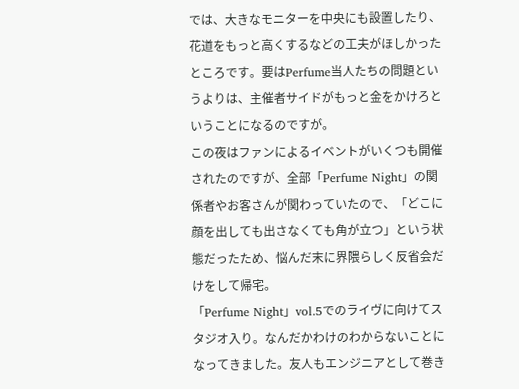では、大きなモニターを中央にも設置したり、花道をもっと高くするなどの工夫がほしかったところです。要はPerfume当人たちの問題というよりは、主催者サイドがもっと金をかけろということになるのですが。
この夜はファンによるイベントがいくつも開催されたのですが、全部「Perfume Night」の関係者やお客さんが関わっていたので、「どこに顔を出しても出さなくても角が立つ」という状態だったため、悩んだ末に界隈らしく反省会だけをして帰宅。
「Perfume Night」vol.5でのライヴに向けてスタジオ入り。なんだかわけのわからないことになってきました。友人もエンジニアとして巻き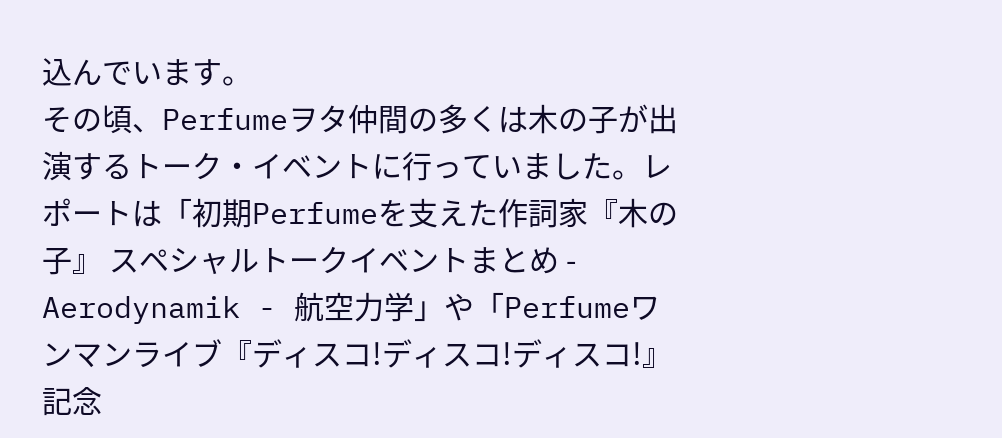込んでいます。
その頃、Perfumeヲタ仲間の多くは木の子が出演するトーク・イベントに行っていました。レポートは「初期Perfumeを支えた作詞家『木の子』 スペシャルトークイベントまとめ - Aerodynamik - 航空力学」や「Perfumeワンマンライブ『ディスコ!ディスコ!ディスコ!』記念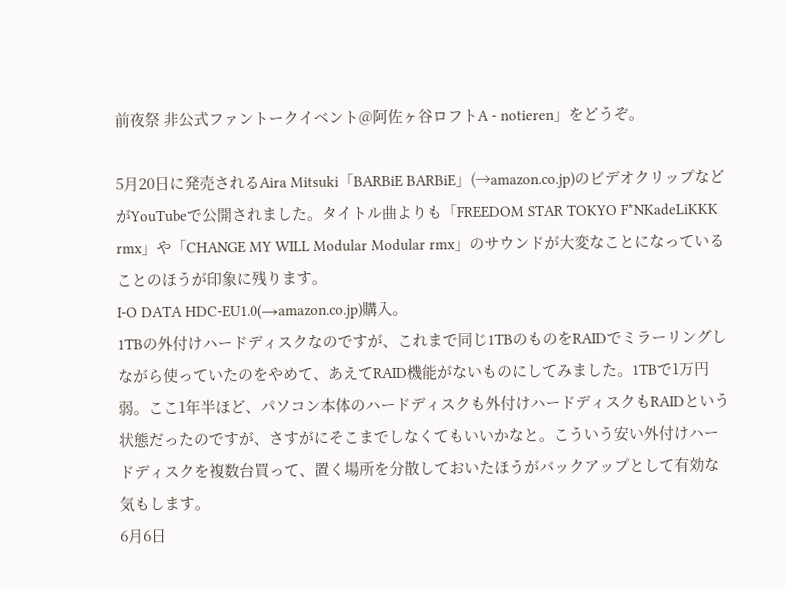前夜祭 非公式ファントークイベント@阿佐ヶ谷ロフトA - notieren」をどうぞ。

5月20日に発売されるAira Mitsuki「BARBiE BARBiE」(→amazon.co.jp)のビデオクリップなどがYouTubeで公開されました。タイトル曲よりも「FREEDOM STAR TOKYO F*NKadeLiKKK rmx」や「CHANGE MY WILL Modular Modular rmx」のサウンドが大変なことになっていることのほうが印象に残ります。
I-O DATA HDC-EU1.0(→amazon.co.jp)購入。
1TBの外付けハードディスクなのですが、これまで同じ1TBのものをRAIDでミラーリングしながら使っていたのをやめて、あえてRAID機能がないものにしてみました。1TBで1万円弱。ここ1年半ほど、パソコン本体のハードディスクも外付けハードディスクもRAIDという状態だったのですが、さすがにそこまでしなくてもいいかなと。こういう安い外付けハードディスクを複数台買って、置く場所を分散しておいたほうがバックアップとして有効な気もします。
6月6日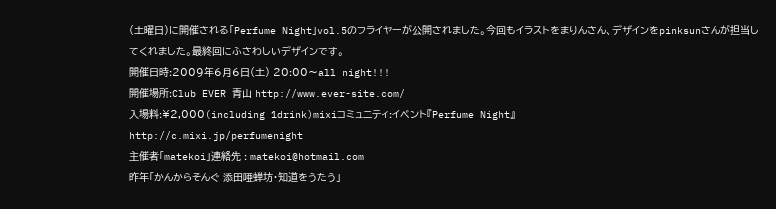(土曜日)に開催される「Perfume Night」vol.5のフライヤーが公開されました。今回もイラストをまりんさん、デザインをpinksunさんが担当してくれました。最終回にふさわしいデザインです。
開催日時:2009年6月6日(土) 20:00〜all night!!!
開催場所:Club EVER 青山 http://www.ever-site.com/
入場料:¥2,000(including 1drink)mixiコミュニティ:イベント『Perfume Night』
http://c.mixi.jp/perfumenight
主催者「matekoi」連絡先 : matekoi@hotmail.com
昨年「かんからそんぐ 添田唖蝉坊・知道をうたう」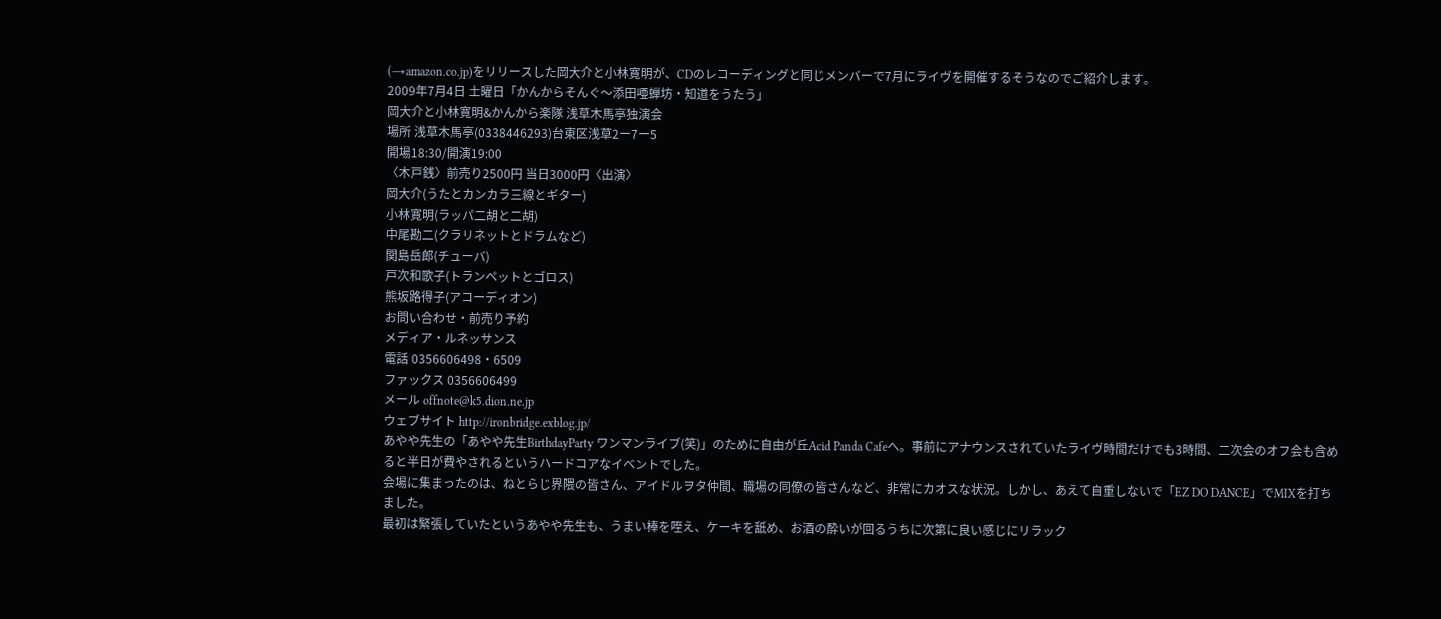(→amazon.co.jp)をリリースした岡大介と小林寛明が、CDのレコーディングと同じメンバーで7月にライヴを開催するそうなのでご紹介します。
2009年7月4日 土曜日「かんからそんぐ〜添田唖蝉坊・知道をうたう」
岡大介と小林寛明&かんから楽隊 浅草木馬亭独演会
場所 浅草木馬亭(0338446293)台東区浅草2ー7ー5
開場18:30/開演19:00
〈木戸銭〉前売り2500円 当日3000円〈出演〉
岡大介(うたとカンカラ三線とギター)
小林寛明(ラッパ二胡と二胡)
中尾勘二(クラリネットとドラムなど)
関島岳郎(チューバ)
戸次和歌子(トランペットとゴロス)
熊坂路得子(アコーディオン)
お問い合わせ・前売り予約
メディア・ルネッサンス
電話 0356606498・6509
ファックス 0356606499
メール offnote@k5.dion.ne.jp
ウェブサイト http://ironbridge.exblog.jp/
あやや先生の「あやや先生BirthdayParty ワンマンライブ(笑)」のために自由が丘Acid Panda Cafeへ。事前にアナウンスされていたライヴ時間だけでも3時間、二次会のオフ会も含めると半日が費やされるというハードコアなイベントでした。
会場に集まったのは、ねとらじ界隈の皆さん、アイドルヲタ仲間、職場の同僚の皆さんなど、非常にカオスな状況。しかし、あえて自重しないで「EZ DO DANCE」でMIXを打ちました。
最初は緊張していたというあやや先生も、うまい棒を咥え、ケーキを舐め、お酒の酔いが回るうちに次第に良い感じにリラック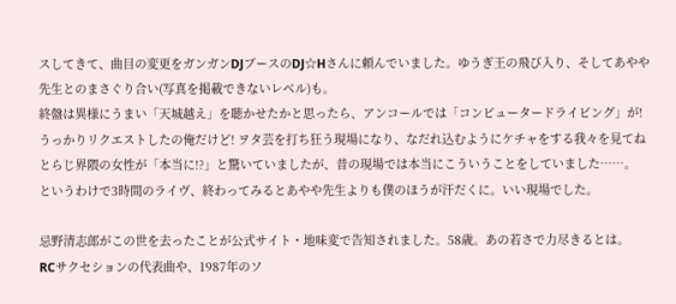スしてきて、曲目の変更をガンガンDJブースのDJ☆Hさんに頼んでいました。ゆうぎ王の飛び入り、そしてあやや先生とのまさぐり合い(写真を掲載できないレベル)も。
終盤は異様にうまい「天城越え」を聴かせたかと思ったら、アンコールでは「コンピュータードライビング」が! うっかりリクエストしたの俺だけど! ヲタ芸を打ち狂う現場になり、なだれ込むようにケチャをする我々を見てねとらじ界隈の女性が「本当に!?」と驚いていましたが、昔の現場では本当にこういうことをしていました……。
というわけで3時間のライヴ、終わってみるとあやや先生よりも僕のほうが汗だくに。いい現場でした。

忌野清志郎がこの世を去ったことが公式サイト・地味変で告知されました。58歳。あの若さで力尽きるとは。
RCサクセションの代表曲や、1987年のソ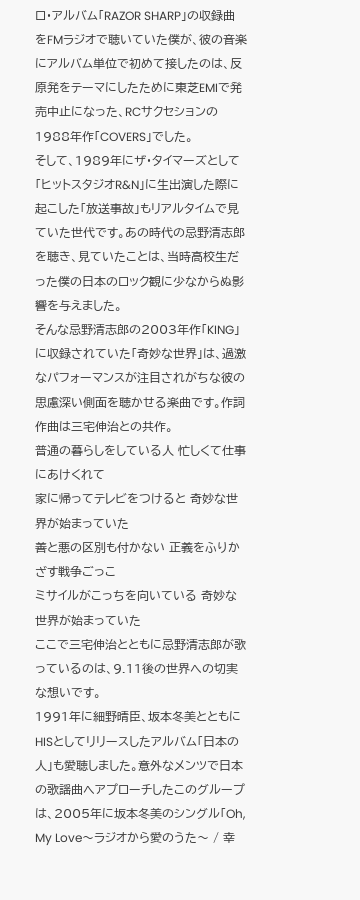ロ・アルバム「RAZOR SHARP」の収録曲をFMラジオで聴いていた僕が、彼の音楽にアルバム単位で初めて接したのは、反原発をテーマにしたために東芝EMIで発売中止になった、RCサクセションの1988年作「COVERS」でした。
そして、1989年にザ・タイマーズとして「ヒットスタジオR&N」に生出演した際に起こした「放送事故」もリアルタイムで見ていた世代です。あの時代の忌野清志郎を聴き、見ていたことは、当時高校生だった僕の日本のロック観に少なからぬ影響を与えました。
そんな忌野清志郎の2003年作「KING」に収録されていた「奇妙な世界」は、過激なパフォーマンスが注目されがちな彼の思慮深い側面を聴かせる楽曲です。作詞作曲は三宅伸治との共作。
普通の暮らしをしている人 忙しくて仕事にあけくれて
家に帰ってテレビをつけると 奇妙な世界が始まっていた
善と悪の区別も付かない 正義をふりかざす戦争ごっこ
ミサイルがこっちを向いている 奇妙な世界が始まっていた
ここで三宅伸治とともに忌野清志郎が歌っているのは、9.11後の世界への切実な想いです。
1991年に細野晴臣、坂本冬美とともにHISとしてリリースしたアルバム「日本の人」も愛聴しました。意外なメンツで日本の歌謡曲へアプローチしたこのグループは、2005年に坂本冬美のシングル「Oh, My Love〜ラジオから愛のうた〜 / 幸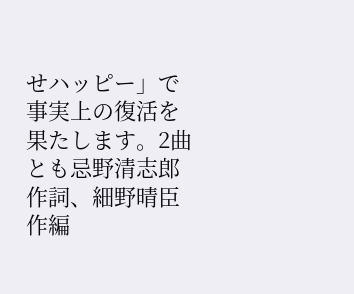せハッピー」で事実上の復活を果たします。2曲とも忌野清志郎作詞、細野晴臣作編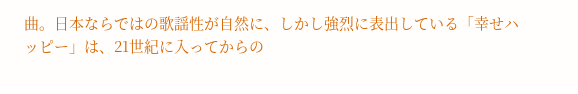曲。日本ならではの歌謡性が自然に、しかし強烈に表出している「幸せハッピー」は、21世紀に入ってからの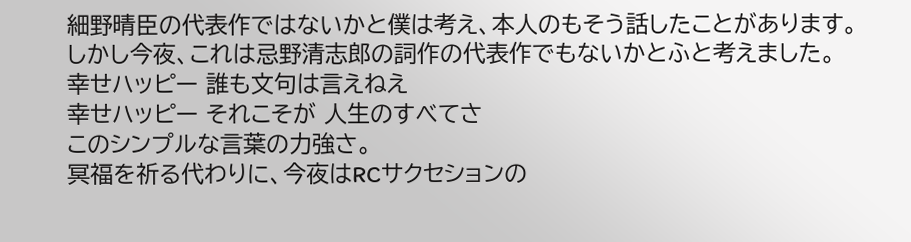細野晴臣の代表作ではないかと僕は考え、本人のもそう話したことがあります。
しかし今夜、これは忌野清志郎の詞作の代表作でもないかとふと考えました。
幸せハッピー 誰も文句は言えねえ
幸せハッピー それこそが 人生のすべてさ
このシンプルな言葉の力強さ。
冥福を祈る代わりに、今夜はRCサクセションの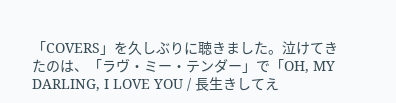「COVERS」を久しぶりに聴きました。泣けてきたのは、「ラヴ・ミー・テンダー」で「OH, MY DARLING, I LOVE YOU / 長生きしてえ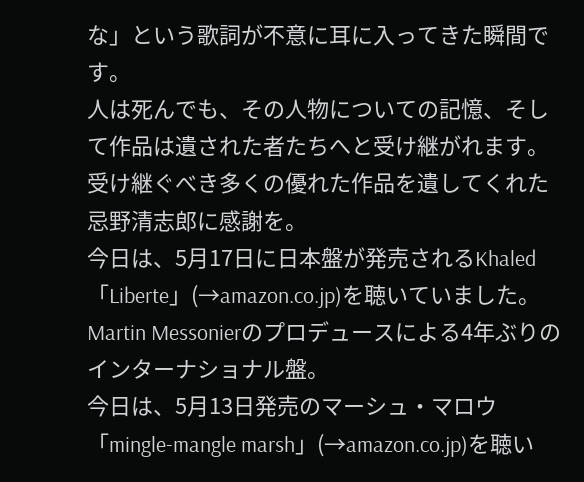な」という歌詞が不意に耳に入ってきた瞬間です。
人は死んでも、その人物についての記憶、そして作品は遺された者たちへと受け継がれます。受け継ぐべき多くの優れた作品を遺してくれた忌野清志郎に感謝を。
今日は、5月17日に日本盤が発売されるKhaled「Liberte」(→amazon.co.jp)を聴いていました。Martin Messonierのプロデュースによる4年ぶりのインターナショナル盤。
今日は、5月13日発売のマーシュ・マロウ「mingle-mangle marsh」(→amazon.co.jp)を聴い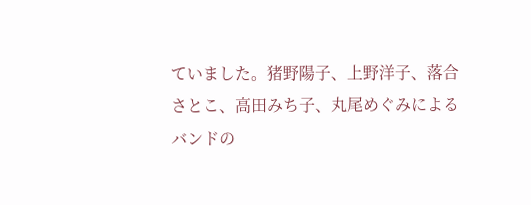ていました。猪野陽子、上野洋子、落合さとこ、高田みち子、丸尾めぐみによるバンドの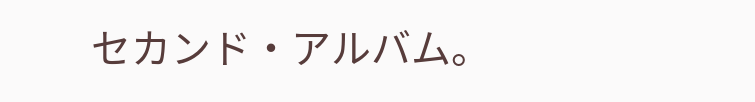セカンド・アルバム。